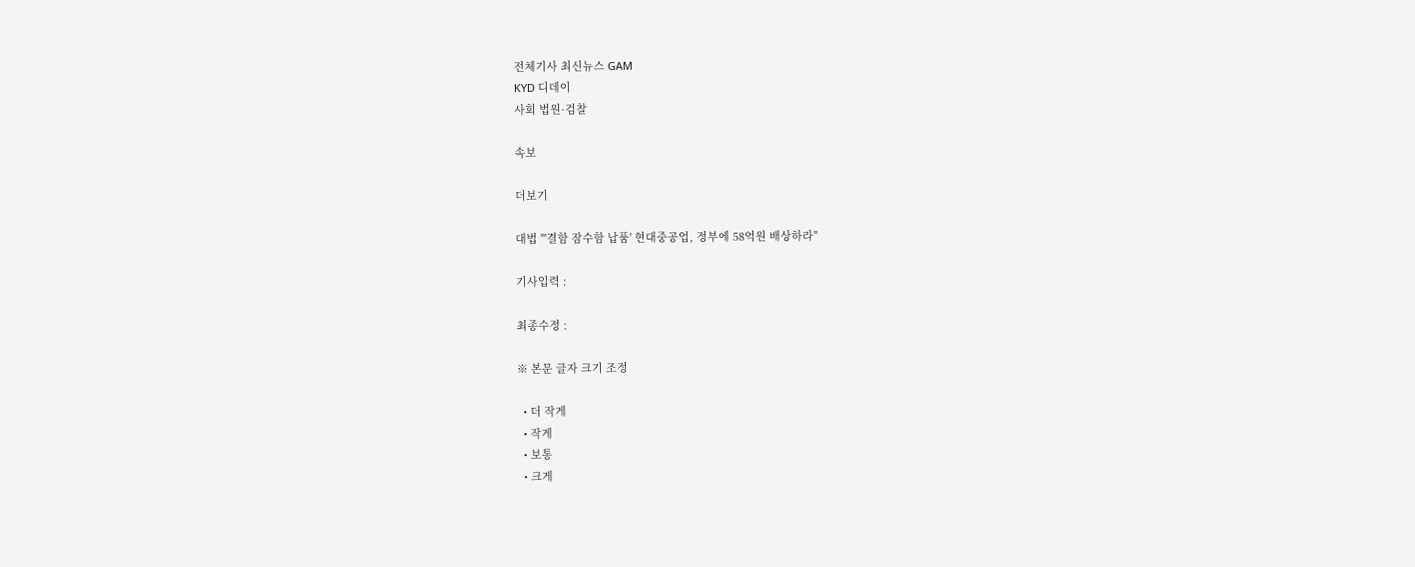전체기사 최신뉴스 GAM
KYD 디데이
사회 법원·검찰

속보

더보기

대법 "'결함 잠수함 납품' 현대중공업, 정부에 58억원 배상하라"

기사입력 :

최종수정 :

※ 본문 글자 크기 조정

  • 더 작게
  • 작게
  • 보통
  • 크게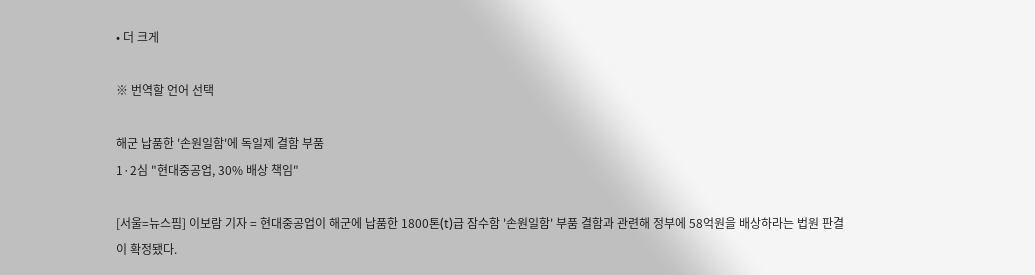• 더 크게

※ 번역할 언어 선택

해군 납품한 '손원일함'에 독일제 결함 부품
1·2심 "현대중공업, 30% 배상 책임"

[서울=뉴스핌] 이보람 기자 = 현대중공업이 해군에 납품한 1800톤(t)급 잠수함 '손원일함' 부품 결함과 관련해 정부에 58억원을 배상하라는 법원 판결이 확정됐다.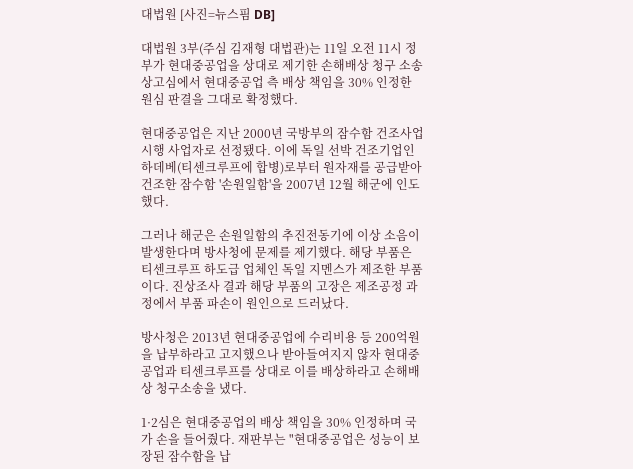대법원 [사진=뉴스핌 DB]

대법원 3부(주심 김재형 대법관)는 11일 오전 11시 정부가 현대중공업을 상대로 제기한 손해배상 청구 소송 상고심에서 현대중공업 측 배상 책임을 30% 인정한 원심 판결을 그대로 확정했다.

현대중공업은 지난 2000년 국방부의 잠수함 건조사업 시행 사업자로 선정됐다. 이에 독일 선박 건조기업인 하데베(티센크루프에 합병)로부터 원자재를 공급받아 건조한 잠수함 '손원일함'을 2007년 12월 해군에 인도했다.

그러나 해군은 손원일함의 추진전동기에 이상 소음이 발생한다며 방사청에 문제를 제기했다. 해당 부품은 티센크루프 하도급 업체인 독일 지멘스가 제조한 부품이다. 진상조사 결과 해당 부품의 고장은 제조공정 과정에서 부품 파손이 원인으로 드러났다.

방사청은 2013년 현대중공업에 수리비용 등 200억원을 납부하라고 고지했으나 받아들여지지 않자 현대중공업과 티센크루프를 상대로 이를 배상하라고 손해배상 청구소송을 냈다.

1·2심은 현대중공업의 배상 책임을 30% 인정하며 국가 손을 들어줬다. 재판부는 "현대중공업은 성능이 보장된 잠수함을 납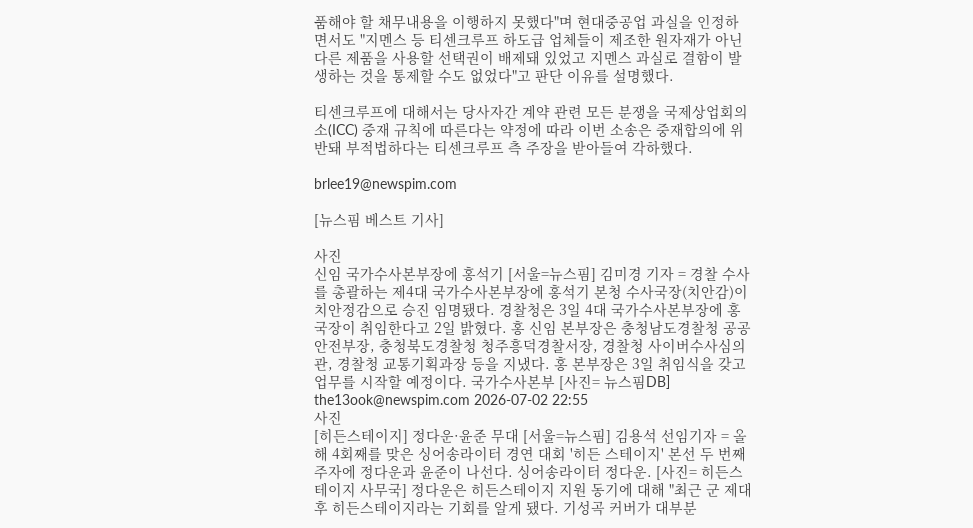품해야 할 채무내용을 이행하지 못했다"며 현대중공업 과실을 인정하면서도 "지멘스 등 티센크루프 하도급 업체들이 제조한 원자재가 아닌 다른 제품을 사용할 선택권이 배제돼 있었고 지멘스 과실로 결함이 발생하는 것을 통제할 수도 없었다"고 판단 이유를 설명했다.

티센크루프에 대해서는 당사자간 계약 관련 모든 분쟁을 국제상업회의소(ICC) 중재 규칙에 따른다는 약정에 따라 이번 소송은 중재합의에 위반돼 부적법하다는 티센크루프 측 주장을 받아들여 각하했다.

brlee19@newspim.com

[뉴스핌 베스트 기사]

사진
신임 국가수사본부장에 홍석기 [서울=뉴스핌] 김미경 기자 = 경찰 수사를 총괄하는 제4대 국가수사본부장에 홍석기 본청 수사국장(치안감)이 치안정감으로 승진 임명됐다. 경찰청은 3일 4대 국가수사본부장에 홍 국장이 취임한다고 2일 밝혔다. 홍 신임 본부장은 충청남도경찰청 공공안전부장, 충청북도경찰청 청주흥덕경찰서장, 경찰청 사이버수사심의관, 경찰청 교통기획과장 등을 지냈다. 홍 본부장은 3일 취임식을 갖고 업무를 시작할 예정이다. 국가수사본부 [사진= 뉴스핌DB] the13ook@newspim.com 2026-07-02 22:55
사진
[히든스테이지] 정다운·윤준 무대 [서울=뉴스핌] 김용석 선임기자 = 올해 4회째를 맞은 싱어송라이터 경연 대회 '히든 스테이지' 본선 두 번째 주자에 정다운과 윤준이 나선다. 싱어송라이터 정다운. [사진= 히든스테이지 사무국] 정다운은 히든스테이지 지원 동기에 대해 "최근 군 제대 후 히든스테이지라는 기회를 알게 됐다. 기성곡 커버가 대부분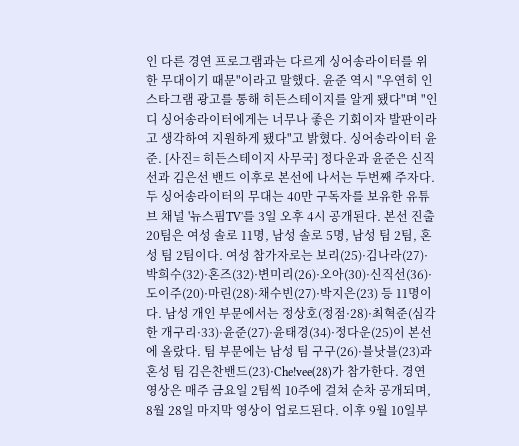인 다른 경연 프로그램과는 다르게 싱어송라이터를 위한 무대이기 때문"이라고 말했다. 윤준 역시 "우연히 인스타그램 광고를 통해 히든스테이지를 알게 됐다"며 "인디 싱어송라이터에게는 너무나 좋은 기회이자 발판이라고 생각하여 지원하게 됐다"고 밝혔다. 싱어송라이터 윤준. [사진= 히든스테이지 사무국] 정다운과 윤준은 신직선과 김은선 밴드 이후로 본선에 나서는 두번째 주자다. 두 싱어송라이터의 무대는 40만 구독자를 보유한 유튜브 채널 '뉴스핌TV'를 3일 오후 4시 공개된다. 본선 진출 20팀은 여성 솔로 11명, 남성 솔로 5명, 남성 팀 2팀, 혼성 팀 2팀이다. 여성 참가자로는 보리(25)·김나라(27)·박희수(32)·혼즈(32)·변미리(26)·오아(30)·신직선(36)·도이주(20)·마린(28)·채수빈(27)·박지은(23) 등 11명이다. 남성 개인 부문에서는 정상호(정점·28)·최혁준(심각한 개구리·33)·윤준(27)·윤태경(34)·정다운(25)이 본선에 올랐다. 팀 부문에는 남성 팀 구구(26)·블낫블(23)과 혼성 팀 김은찬밴드(23)·Che!vee(28)가 참가한다. 경연 영상은 매주 금요일 2팀씩 10주에 걸쳐 순차 공개되며, 8월 28일 마지막 영상이 업로드된다. 이후 9월 10일부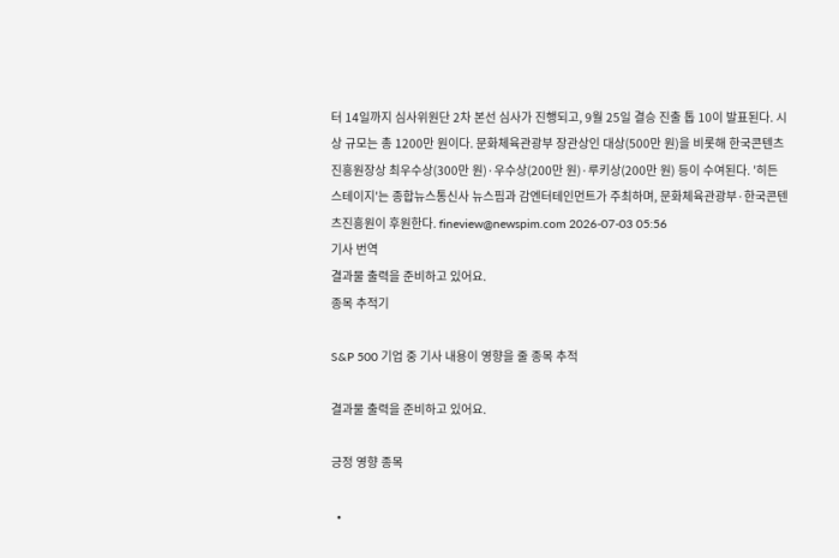터 14일까지 심사위원단 2차 본선 심사가 진행되고, 9월 25일 결승 진출 톱 10이 발표된다. 시상 규모는 총 1200만 원이다. 문화체육관광부 장관상인 대상(500만 원)을 비롯해 한국콘텐츠진흥원장상 최우수상(300만 원)·우수상(200만 원)·루키상(200만 원) 등이 수여된다. '히든 스테이지'는 종합뉴스통신사 뉴스핌과 감엔터테인먼트가 주최하며, 문화체육관광부·한국콘텐츠진흥원이 후원한다. fineview@newspim.com 2026-07-03 05:56
기사 번역
결과물 출력을 준비하고 있어요.
종목 추적기

S&P 500 기업 중 기사 내용이 영향을 줄 종목 추적

결과물 출력을 준비하고 있어요.

긍정 영향 종목

  •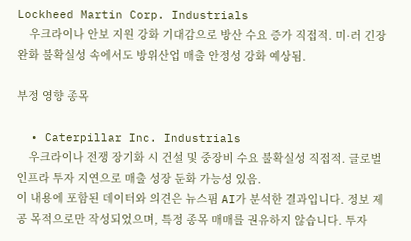Lockheed Martin Corp. Industrials
    우크라이나 안보 지원 강화 기대감으로 방산 수요 증가 직접적. 미·러 긴장 완화 불확실성 속에서도 방위산업 매출 안정성 강화 예상됨.

부정 영향 종목

  • Caterpillar Inc. Industrials
    우크라이나 전쟁 장기화 시 건설 및 중장비 수요 불확실성 직접적. 글로벌 인프라 투자 지연으로 매출 성장 둔화 가능성 있음.
이 내용에 포함된 데이터와 의견은 뉴스핌 AI가 분석한 결과입니다. 정보 제공 목적으로만 작성되었으며, 특정 종목 매매를 권유하지 않습니다. 투자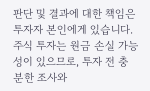판단 및 결과에 대한 책임은 투자자 본인에게 있습니다. 주식 투자는 원금 손실 가능성이 있으므로, 투자 전 충분한 조사와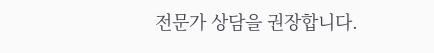전문가 상담을 권장합니다.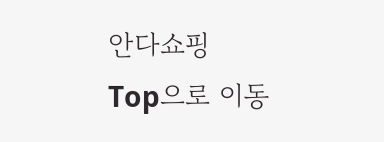안다쇼핑
Top으로 이동